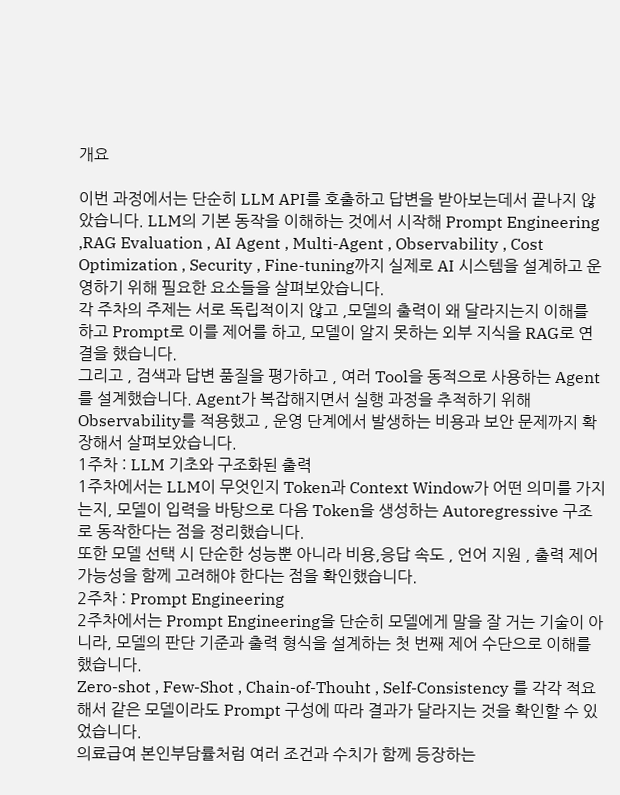개요

이번 과정에서는 단순히 LLM API를 호출하고 답변을 받아보는데서 끝나지 않았습니다. LLM의 기본 동작을 이해하는 것에서 시작해 Prompt Engineering ,RAG Evaluation , AI Agent , Multi-Agent , Observability , Cost Optimization , Security , Fine-tuning까지 실제로 AI 시스템을 설계하고 운영하기 위해 필요한 요소들을 살펴보았습니다.
각 주차의 주제는 서로 독립적이지 않고 ,모델의 출력이 왜 달라지는지 이해를 하고 Prompt로 이를 제어를 하고, 모델이 알지 못하는 외부 지식을 RAG로 연결을 했습니다.
그리고 , 검색과 답변 품질을 평가하고 , 여러 Tool을 동적으로 사용하는 Agent를 설계했습니다. Agent가 복잡해지면서 실행 과정을 추적하기 위해 Observability를 적용했고 , 운영 단계에서 발생하는 비용과 보안 문제까지 확장해서 살펴보았습니다.
1주차 : LLM 기초와 구조화된 출력
1주차에서는 LLM이 무엇인지 Token과 Context Window가 어떤 의미를 가지는지, 모델이 입력을 바탕으로 다음 Token을 생성하는 Autoregressive 구조로 동작한다는 점을 정리했습니다.
또한 모델 선택 시 단순한 성능뿐 아니라 비용,응답 속도 , 언어 지원 , 출력 제어 가능성을 함께 고려해야 한다는 점을 확인했습니다.
2주차 : Prompt Engineering
2주차에서는 Prompt Engineering을 단순히 모델에게 말을 잘 거는 기술이 아니라, 모델의 판단 기준과 출력 형식을 설계하는 첫 번째 제어 수단으로 이해를 했습니다.
Zero-shot , Few-Shot , Chain-of-Thouht , Self-Consistency 를 각각 적요해서 같은 모델이라도 Prompt 구성에 따라 결과가 달라지는 것을 확인할 수 있었습니다.
의료급여 본인부담률처럼 여러 조건과 수치가 함께 등장하는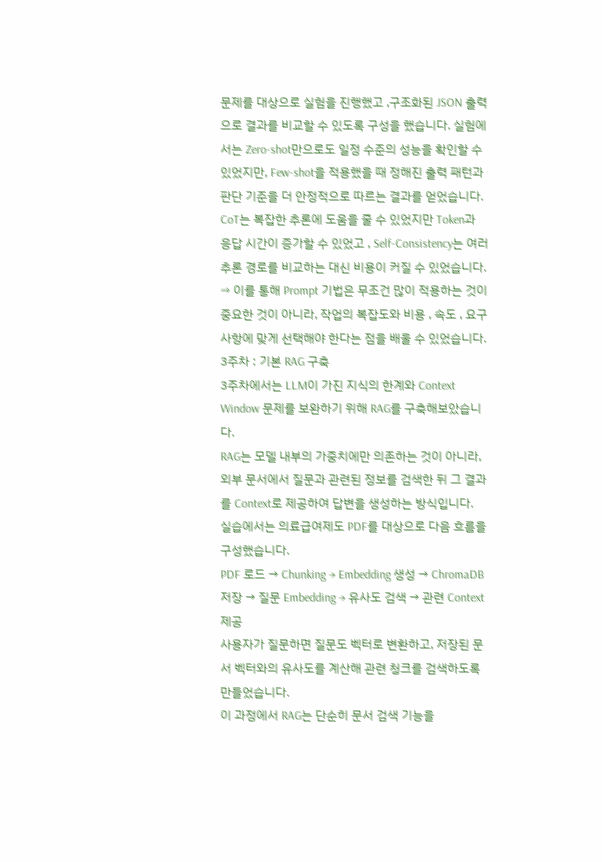문제를 대상으로 실험을 진행했고 ,구조화된 JSON 출력으로 결과를 비교할 수 있도록 구성을 했습니다. 실험에서는 Zero-shot만으로도 일정 수준의 성능을 확인할 수 있었지만, Few-shot을 적용했을 때 정해진 출력 패턴과 판단 기준을 더 안정적으로 따르는 결과를 얻었습니다. CoT는 복잡한 추론에 도움을 줄 수 있었지만 Token과 응답 시간이 증가할 수 있었고 , Self-Consistency는 여러 추론 경로를 비교하는 대신 비용이 커질 수 있었습니다.
⇒ 이를 통해 Prompt 기법은 무조건 많이 적용하는 것이 중요한 것이 아니라, 작업의 복잡도와 비용 , 속도 , 요구사항에 맞게 선택해야 한다는 점을 배울 수 있었습니다.
3주차 : 기본 RAG 구축
3주차에서는 LLM이 가진 지식의 한계와 Context Window 문제를 보완하기 위해 RAG를 구축해보았습니다.
RAG는 모델 내부의 가중치에만 의존하는 것이 아니라, 외부 문서에서 질문과 관련된 정보를 검색한 뒤 그 결과를 Context로 제공하여 답변을 생성하는 방식입니다.
실습에서는 의료급여제도 PDF를 대상으로 다음 흐름을 구성했습니다.
PDF 로드 → Chunking → Embedding 생성 → ChromaDB 저장 → 질문 Embedding → 유사도 검색 → 관련 Context 제공
사용자가 질문하면 질문도 벡터로 변환하고, 저장된 문서 벡터와의 유사도를 계산해 관련 청크를 검색하도록 만들었습니다.
이 과정에서 RAG는 단순히 문서 검색 기능을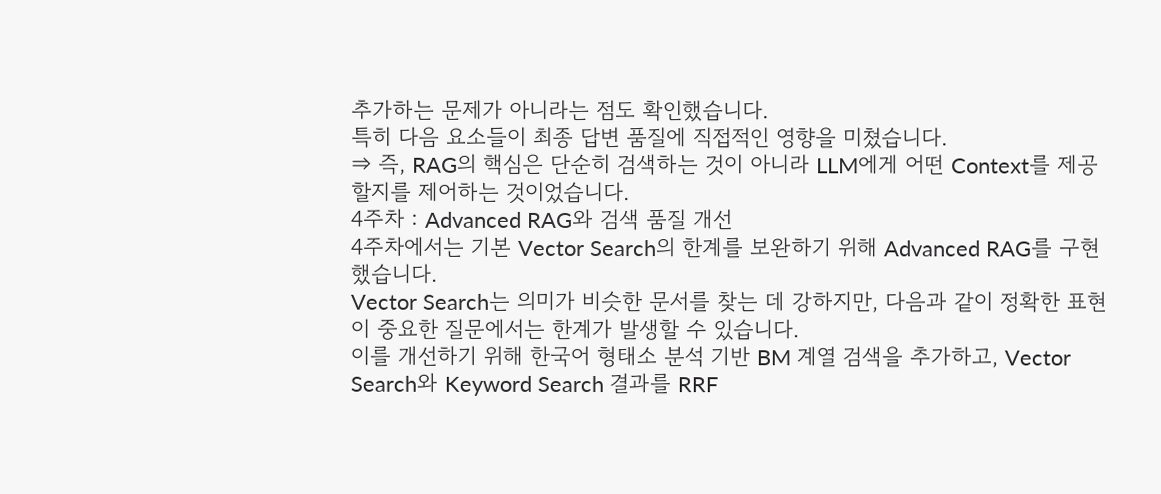추가하는 문제가 아니라는 점도 확인했습니다.
특히 다음 요소들이 최종 답변 품질에 직접적인 영향을 미쳤습니다.
⇒ 즉, RAG의 핵심은 단순히 검색하는 것이 아니라 LLM에게 어떤 Context를 제공할지를 제어하는 것이었습니다.
4주차 : Advanced RAG와 검색 품질 개선
4주차에서는 기본 Vector Search의 한계를 보완하기 위해 Advanced RAG를 구현했습니다.
Vector Search는 의미가 비슷한 문서를 찾는 데 강하지만, 다음과 같이 정확한 표현이 중요한 질문에서는 한계가 발생할 수 있습니다.
이를 개선하기 위해 한국어 형태소 분석 기반 BM 계열 검색을 추가하고, Vector Search와 Keyword Search 결과를 RRF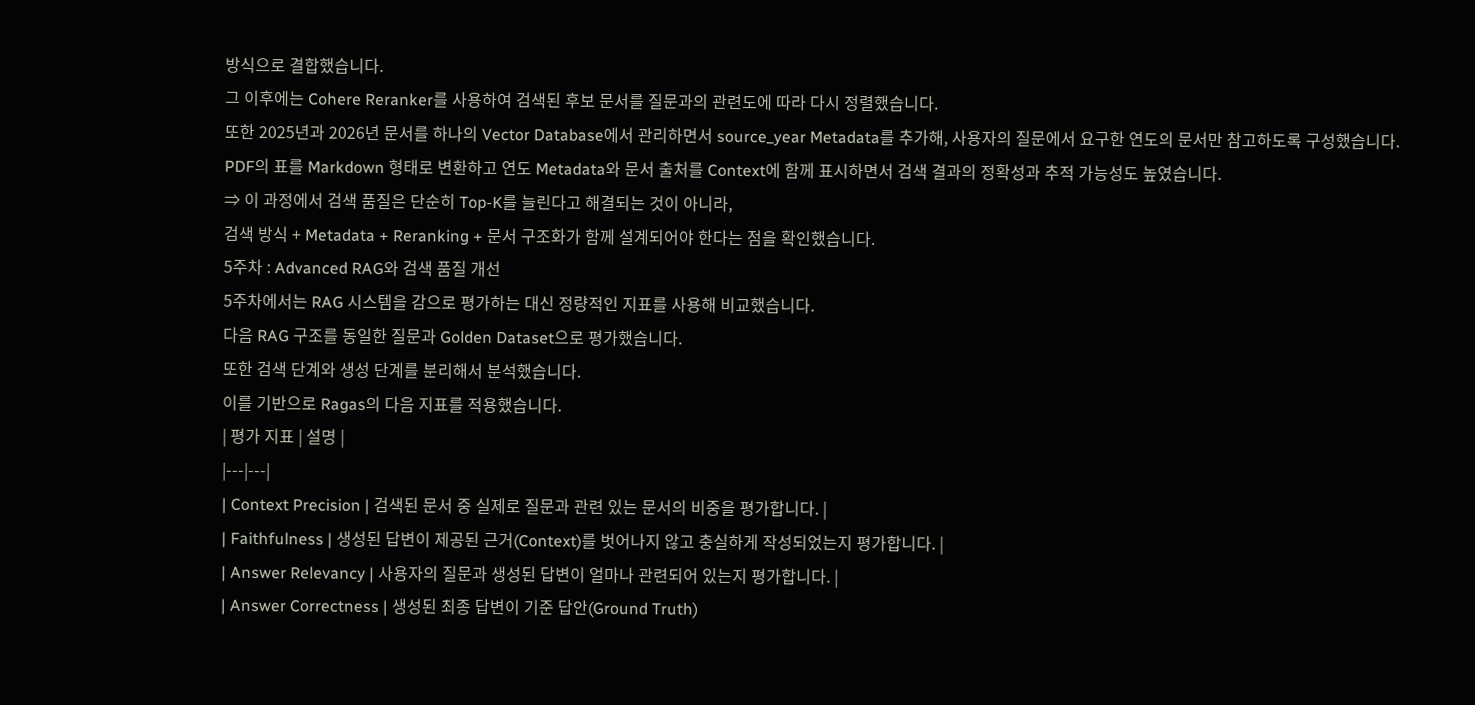방식으로 결합했습니다.
그 이후에는 Cohere Reranker를 사용하여 검색된 후보 문서를 질문과의 관련도에 따라 다시 정렬했습니다.
또한 2025년과 2026년 문서를 하나의 Vector Database에서 관리하면서 source_year Metadata를 추가해, 사용자의 질문에서 요구한 연도의 문서만 참고하도록 구성했습니다.
PDF의 표를 Markdown 형태로 변환하고 연도 Metadata와 문서 출처를 Context에 함께 표시하면서 검색 결과의 정확성과 추적 가능성도 높였습니다.
⇒ 이 과정에서 검색 품질은 단순히 Top-K를 늘린다고 해결되는 것이 아니라,
검색 방식 + Metadata + Reranking + 문서 구조화가 함께 설계되어야 한다는 점을 확인했습니다.
5주차 : Advanced RAG와 검색 품질 개선
5주차에서는 RAG 시스템을 감으로 평가하는 대신 정량적인 지표를 사용해 비교했습니다.
다음 RAG 구조를 동일한 질문과 Golden Dataset으로 평가했습니다.
또한 검색 단계와 생성 단계를 분리해서 분석했습니다.
이를 기반으로 Ragas의 다음 지표를 적용했습니다.
| 평가 지표 | 설명 |
|---|---|
| Context Precision | 검색된 문서 중 실제로 질문과 관련 있는 문서의 비중을 평가합니다. |
| Faithfulness | 생성된 답변이 제공된 근거(Context)를 벗어나지 않고 충실하게 작성되었는지 평가합니다. |
| Answer Relevancy | 사용자의 질문과 생성된 답변이 얼마나 관련되어 있는지 평가합니다. |
| Answer Correctness | 생성된 최종 답변이 기준 답안(Ground Truth)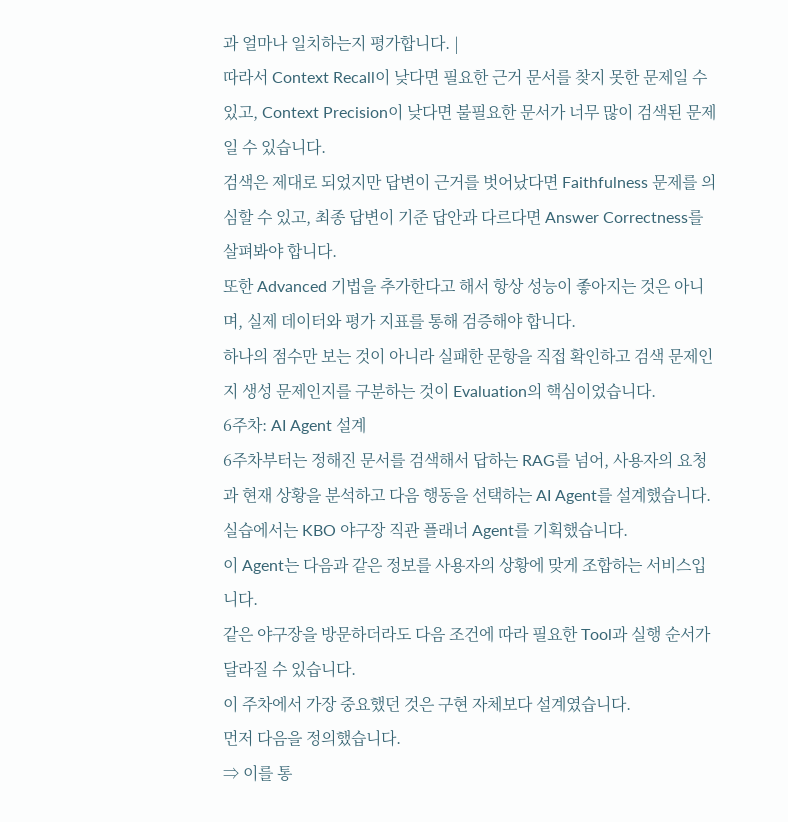과 얼마나 일치하는지 평가합니다. |
따라서 Context Recall이 낮다면 필요한 근거 문서를 찾지 못한 문제일 수 있고, Context Precision이 낮다면 불필요한 문서가 너무 많이 검색된 문제일 수 있습니다.
검색은 제대로 되었지만 답변이 근거를 벗어났다면 Faithfulness 문제를 의심할 수 있고, 최종 답변이 기준 답안과 다르다면 Answer Correctness를 살펴봐야 합니다.
또한 Advanced 기법을 추가한다고 해서 항상 성능이 좋아지는 것은 아니며, 실제 데이터와 평가 지표를 통해 검증해야 합니다.
하나의 점수만 보는 것이 아니라 실패한 문항을 직접 확인하고 검색 문제인지 생성 문제인지를 구분하는 것이 Evaluation의 핵심이었습니다.
6주차: AI Agent 설계
6주차부터는 정해진 문서를 검색해서 답하는 RAG를 넘어, 사용자의 요청과 현재 상황을 분석하고 다음 행동을 선택하는 AI Agent를 설계했습니다.
실습에서는 KBO 야구장 직관 플래너 Agent를 기획했습니다.
이 Agent는 다음과 같은 정보를 사용자의 상황에 맞게 조합하는 서비스입니다.
같은 야구장을 방문하더라도 다음 조건에 따라 필요한 Tool과 실행 순서가 달라질 수 있습니다.
이 주차에서 가장 중요했던 것은 구현 자체보다 설계였습니다.
먼저 다음을 정의했습니다.
⇒ 이를 통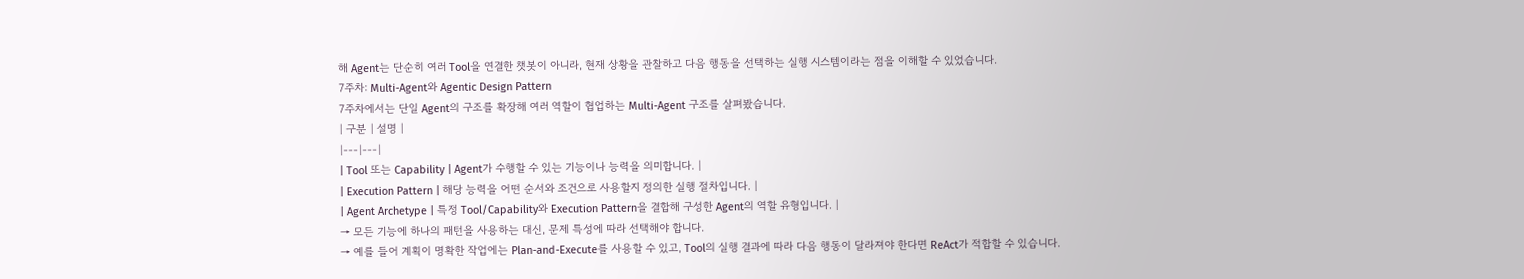해 Agent는 단순히 여러 Tool을 연결한 챗봇이 아니라, 현재 상황을 관찰하고 다음 행동을 선택하는 실행 시스템이라는 점을 이해할 수 있었습니다.
7주차: Multi-Agent와 Agentic Design Pattern
7주차에서는 단일 Agent의 구조를 확장해 여러 역할이 협업하는 Multi-Agent 구조를 살펴봤습니다.
| 구분 | 설명 |
|---|---|
| Tool 또는 Capability | Agent가 수행할 수 있는 기능이나 능력을 의미합니다. |
| Execution Pattern | 해당 능력을 어떤 순서와 조건으로 사용할지 정의한 실행 절차입니다. |
| Agent Archetype | 특정 Tool/Capability와 Execution Pattern을 결합해 구성한 Agent의 역할 유형입니다. |
→ 모든 기능에 하나의 패턴을 사용하는 대신, 문제 특성에 따라 선택해야 합니다.
→ 예를 들어 계획이 명확한 작업에는 Plan-and-Execute를 사용할 수 있고, Tool의 실행 결과에 따라 다음 행동이 달라져야 한다면 ReAct가 적합할 수 있습니다.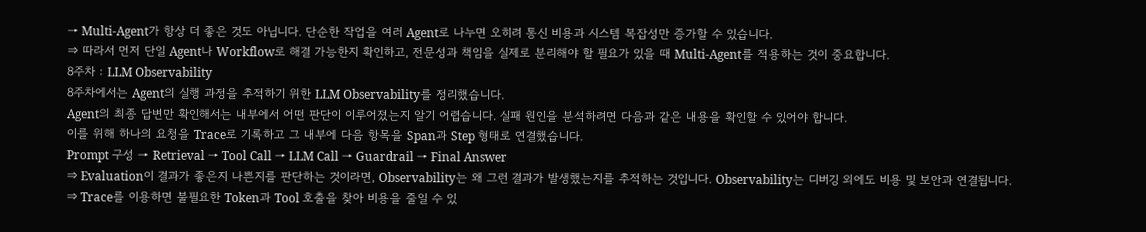→ Multi-Agent가 항상 더 좋은 것도 아닙니다. 단순한 작업을 여러 Agent로 나누면 오히려 통신 비용과 시스템 복잡성만 증가할 수 있습니다.
⇒ 따라서 먼저 단일 Agent나 Workflow로 해결 가능한지 확인하고, 전문성과 책임을 실제로 분리해야 할 필요가 있을 때 Multi-Agent를 적용하는 것이 중요합니다.
8주차 : LLM Observability
8주차에서는 Agent의 실행 과정을 추적하기 위한 LLM Observability를 정리했습니다.
Agent의 최종 답변만 확인해서는 내부에서 어떤 판단이 이루어졌는지 알기 어렵습니다. 실패 원인을 분석하려면 다음과 같은 내용을 확인할 수 있어야 합니다.
이를 위해 하나의 요청을 Trace로 기록하고 그 내부에 다음 항목을 Span과 Step 형태로 연결했습니다.
Prompt 구성 → Retrieval → Tool Call → LLM Call → Guardrail → Final Answer
⇒ Evaluation이 결과가 좋은지 나쁜지를 판단하는 것이라면, Observability는 왜 그런 결과가 발생했는지를 추적하는 것입니다. Observability는 디버깅 외에도 비용 및 보안과 연결됩니다.
⇒ Trace를 이용하면 불필요한 Token과 Tool 호출을 찾아 비용을 줄일 수 있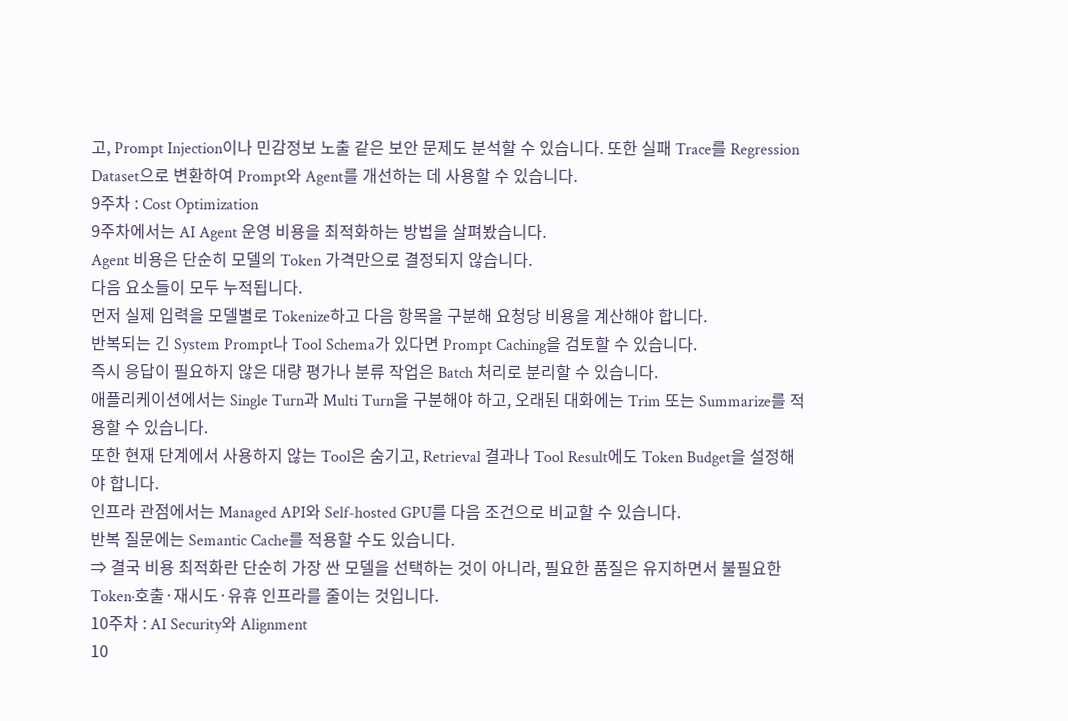고, Prompt Injection이나 민감정보 노출 같은 보안 문제도 분석할 수 있습니다. 또한 실패 Trace를 Regression Dataset으로 변환하여 Prompt와 Agent를 개선하는 데 사용할 수 있습니다.
9주차 : Cost Optimization
9주차에서는 AI Agent 운영 비용을 최적화하는 방법을 살펴봤습니다.
Agent 비용은 단순히 모델의 Token 가격만으로 결정되지 않습니다.
다음 요소들이 모두 누적됩니다.
먼저 실제 입력을 모델별로 Tokenize하고 다음 항목을 구분해 요청당 비용을 계산해야 합니다.
반복되는 긴 System Prompt나 Tool Schema가 있다면 Prompt Caching을 검토할 수 있습니다.
즉시 응답이 필요하지 않은 대량 평가나 분류 작업은 Batch 처리로 분리할 수 있습니다.
애플리케이션에서는 Single Turn과 Multi Turn을 구분해야 하고, 오래된 대화에는 Trim 또는 Summarize를 적용할 수 있습니다.
또한 현재 단계에서 사용하지 않는 Tool은 숨기고, Retrieval 결과나 Tool Result에도 Token Budget을 설정해야 합니다.
인프라 관점에서는 Managed API와 Self-hosted GPU를 다음 조건으로 비교할 수 있습니다.
반복 질문에는 Semantic Cache를 적용할 수도 있습니다.
⇒ 결국 비용 최적화란 단순히 가장 싼 모델을 선택하는 것이 아니라, 필요한 품질은 유지하면서 불필요한 Token·호출·재시도·유휴 인프라를 줄이는 것입니다.
10주차 : AI Security와 Alignment
10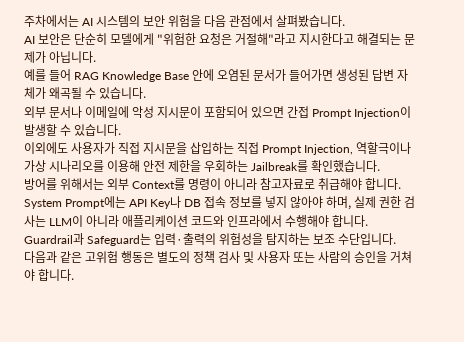주차에서는 AI 시스템의 보안 위험을 다음 관점에서 살펴봤습니다.
AI 보안은 단순히 모델에게 "위험한 요청은 거절해"라고 지시한다고 해결되는 문제가 아닙니다.
예를 들어 RAG Knowledge Base 안에 오염된 문서가 들어가면 생성된 답변 자체가 왜곡될 수 있습니다.
외부 문서나 이메일에 악성 지시문이 포함되어 있으면 간접 Prompt Injection이 발생할 수 있습니다.
이외에도 사용자가 직접 지시문을 삽입하는 직접 Prompt Injection, 역할극이나 가상 시나리오를 이용해 안전 제한을 우회하는 Jailbreak를 확인했습니다.
방어를 위해서는 외부 Context를 명령이 아니라 참고자료로 취급해야 합니다.
System Prompt에는 API Key나 DB 접속 정보를 넣지 않아야 하며, 실제 권한 검사는 LLM이 아니라 애플리케이션 코드와 인프라에서 수행해야 합니다.
Guardrail과 Safeguard는 입력·출력의 위험성을 탐지하는 보조 수단입니다.
다음과 같은 고위험 행동은 별도의 정책 검사 및 사용자 또는 사람의 승인을 거쳐야 합니다.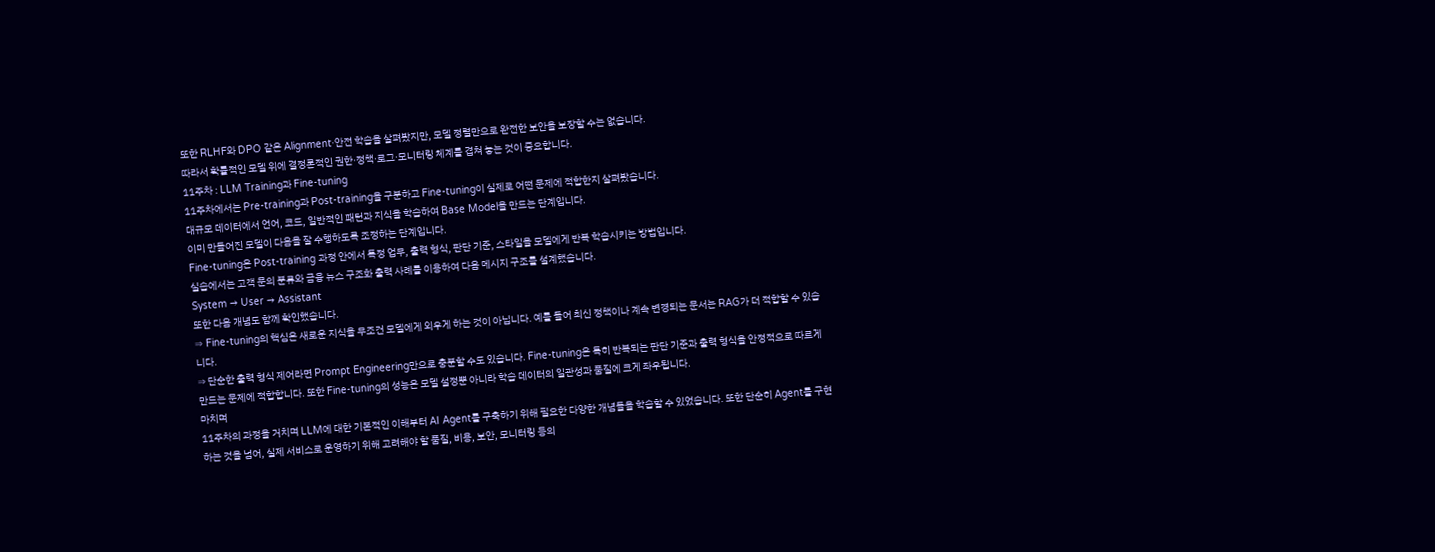또한 RLHF와 DPO 같은 Alignment·안전 학습을 살펴봤지만, 모델 정렬만으로 완전한 보안을 보장할 수는 없습니다.
따라서 확률적인 모델 위에 결정론적인 권한·정책·로그·모니터링 체계를 겹쳐 놓는 것이 중요합니다.
11주차 : LLM Training과 Fine-tuning
11주차에서는 Pre-training과 Post-training을 구분하고 Fine-tuning이 실제로 어떤 문제에 적합한지 살펴봤습니다.
대규모 데이터에서 언어, 코드, 일반적인 패턴과 지식을 학습하여 Base Model을 만드는 단계입니다.
이미 만들어진 모델이 다음을 잘 수행하도록 조정하는 단계입니다.
Fine-tuning은 Post-training 과정 안에서 특정 업무, 출력 형식, 판단 기준, 스타일을 모델에게 반복 학습시키는 방법입니다.
실습에서는 고객 문의 분류와 금융 뉴스 구조화 출력 사례를 이용하여 다음 메시지 구조를 설계했습니다.
System → User → Assistant
또한 다음 개념도 함께 확인했습니다.
⇒ Fine-tuning의 핵심은 새로운 지식을 무조건 모델에게 외우게 하는 것이 아닙니다. 예를 들어 최신 정책이나 계속 변경되는 문서는 RAG가 더 적합할 수 있습니다.
⇒ 단순한 출력 형식 제어라면 Prompt Engineering만으로 충분할 수도 있습니다. Fine-tuning은 특히 반복되는 판단 기준과 출력 형식을 안정적으로 따르게 만드는 문제에 적합합니다. 또한 Fine-tuning의 성능은 모델 설정뿐 아니라 학습 데이터의 일관성과 품질에 크게 좌우됩니다.
마치며
11주차의 과정을 거치며 LLM에 대한 기본적인 이해부터 AI Agent를 구축하기 위해 필요한 다양한 개념들을 학습할 수 있었습니다. 또한 단순히 Agent를 구현하는 것을 넘어, 실제 서비스로 운영하기 위해 고려해야 할 품질, 비용, 보안, 모니터링 등의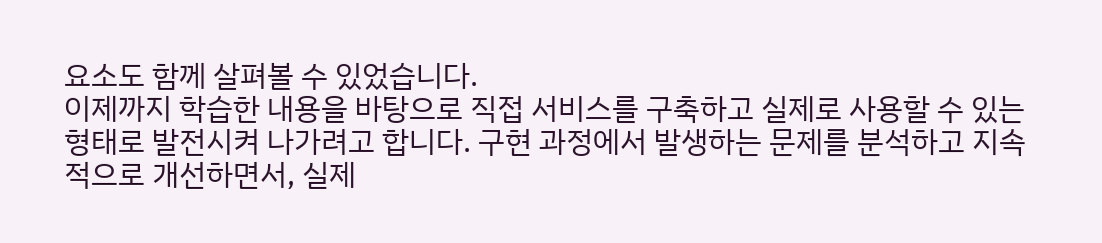요소도 함께 살펴볼 수 있었습니다.
이제까지 학습한 내용을 바탕으로 직접 서비스를 구축하고 실제로 사용할 수 있는 형태로 발전시켜 나가려고 합니다. 구현 과정에서 발생하는 문제를 분석하고 지속적으로 개선하면서, 실제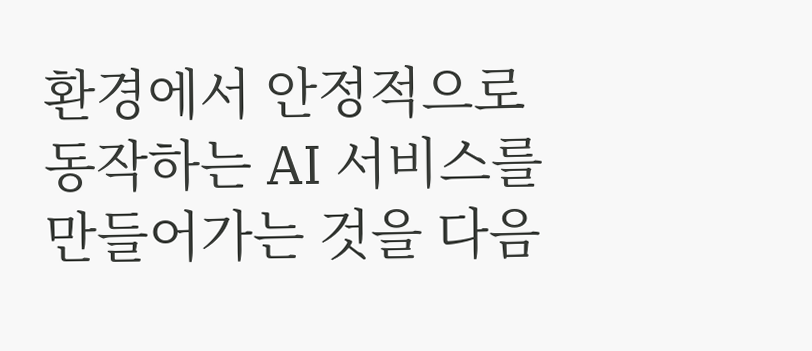환경에서 안정적으로 동작하는 AI 서비스를 만들어가는 것을 다음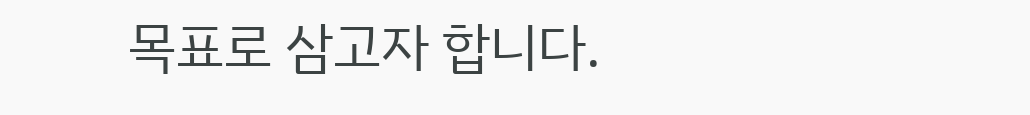목표로 삼고자 합니다.